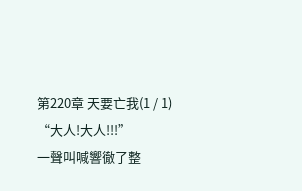第220章 天要亡我(1 / 1)
“大人!大人!!!”
一聲叫喊響徹了整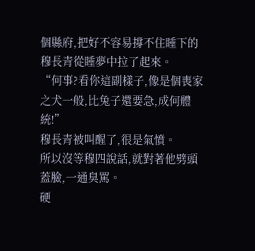個縣府,把好不容易撐不住睡下的穆長青從睡夢中拉了起來。
“何事?看你這副樣子,像是個喪家之犬一般,比兔子還要急,成何體統!”
穆長青被叫醒了,很是氣憤。
所以沒等穆四說話,就對著他劈頭蓋臉,一通臭罵。
硬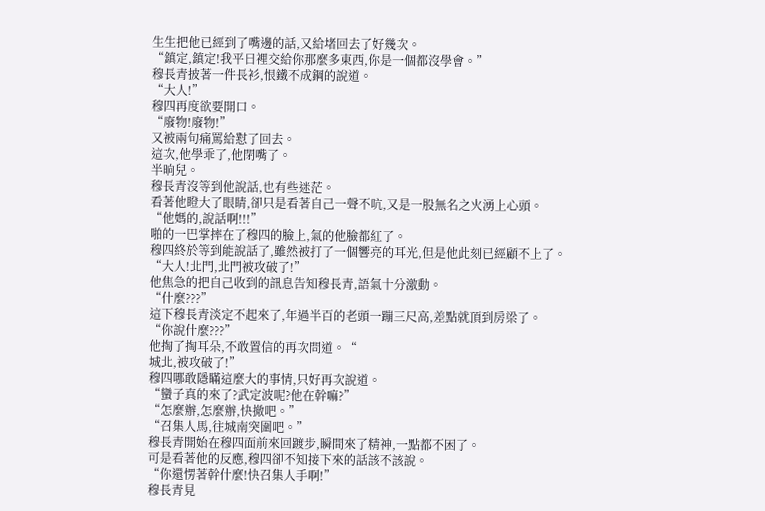生生把他已經到了嘴邊的話,又給堵回去了好幾次。
“鎮定,鎮定!我平日裡交給你那麼多東西,你是一個都沒學會。”
穆長青披著一件長衫,恨鐵不成鋼的說道。
“大人!”
穆四再度欲要開口。
“廢物!廢物!”
又被兩句痛罵給懟了回去。
這次,他學乖了,他閉嘴了。
半晌兒。
穆長青沒等到他說話,也有些迷茫。
看著他瞪大了眼睛,卻只是看著自己一聲不吭,又是一股無名之火湧上心頭。
“他媽的,說話啊!!!”
啪的一巴掌摔在了穆四的臉上,氣的他臉都紅了。
穆四終於等到能說話了,雖然被打了一個響亮的耳光,但是他此刻已經顧不上了。
“大人!北門,北門被攻破了!”
他焦急的把自己收到的訊息告知穆長青,語氣十分激動。
“什麼???”
這下穆長青淡定不起來了,年過半百的老頭一蹦三尺高,差點就頂到房梁了。
“你說什麼???”
他掏了掏耳朵,不敢置信的再次問道。“
城北,被攻破了!”
穆四哪敢隱瞞這麼大的事情,只好再次說道。
“蠻子真的來了?武定波呢?他在幹嘛?”
“怎麼辦,怎麼辦,快撤吧。”
“召集人馬,往城南突圍吧。”
穆長青開始在穆四面前來回踱步,瞬間來了精神,一點都不困了。
可是看著他的反應,穆四卻不知接下來的話該不該說。
“你還愣著幹什麼!快召集人手啊!”
穆長青見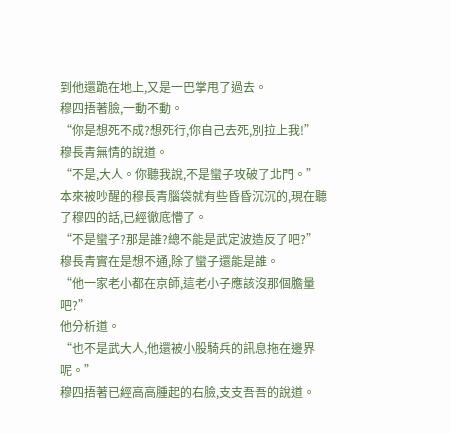到他還跪在地上,又是一巴掌甩了過去。
穆四捂著臉,一動不動。
“你是想死不成?想死行,你自己去死,別拉上我!”
穆長青無情的說道。
“不是,大人。你聽我說,不是蠻子攻破了北門。”
本來被吵醒的穆長青腦袋就有些昏昏沉沉的,現在聽了穆四的話,已經徹底懵了。
“不是蠻子?那是誰?總不能是武定波造反了吧?”
穆長青實在是想不通,除了蠻子還能是誰。
“他一家老小都在京師,這老小子應該沒那個膽量吧?”
他分析道。
“也不是武大人,他還被小股騎兵的訊息拖在邊界呢。”
穆四捂著已經高高腫起的右臉,支支吾吾的說道。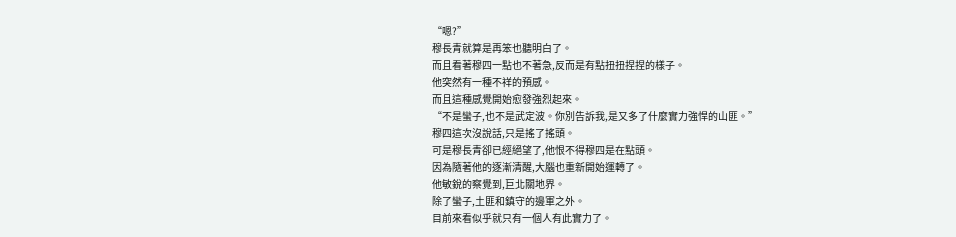“嗯?”
穆長青就算是再笨也聽明白了。
而且看著穆四一點也不著急,反而是有點扭扭捏捏的樣子。
他突然有一種不祥的預感。
而且這種感覺開始愈發強烈起來。
“不是蠻子,也不是武定波。你別告訴我,是又多了什麼實力強悍的山匪。”
穆四這次沒說話,只是搖了搖頭。
可是穆長青卻已經絕望了,他恨不得穆四是在點頭。
因為隨著他的逐漸清醒,大腦也重新開始運轉了。
他敏銳的察覺到,巨北關地界。
除了蠻子,土匪和鎮守的邊軍之外。
目前來看似乎就只有一個人有此實力了。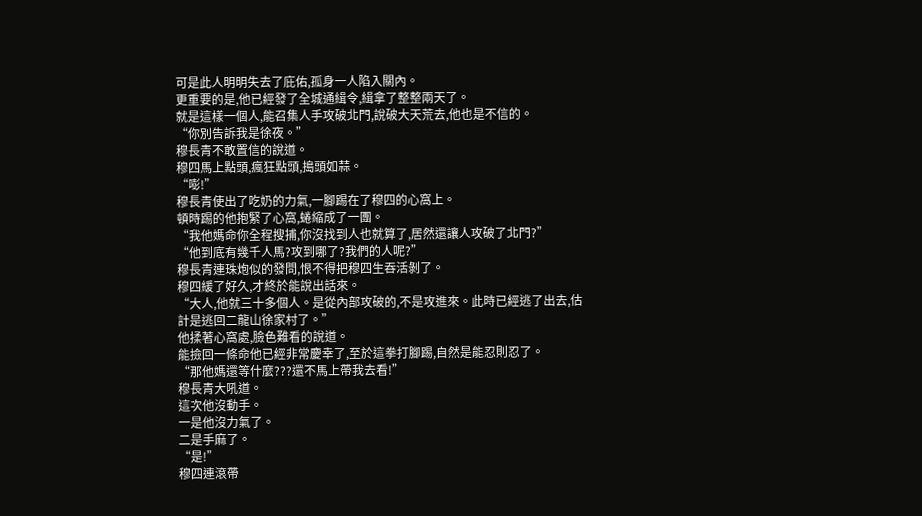可是此人明明失去了庇佑,孤身一人陷入關內。
更重要的是,他已經發了全城通緝令,緝拿了整整兩天了。
就是這樣一個人,能召集人手攻破北門,說破大天荒去,他也是不信的。
“你別告訴我是徐夜。”
穆長青不敢置信的說道。
穆四馬上點頭,瘋狂點頭,搗頭如蒜。
“嘭!”
穆長青使出了吃奶的力氣,一腳踢在了穆四的心窩上。
頓時踢的他抱緊了心窩,蜷縮成了一團。
“我他媽命你全程搜捕,你沒找到人也就算了,居然還讓人攻破了北門?”
“他到底有幾千人馬?攻到哪了?我們的人呢?”
穆長青連珠炮似的發問,恨不得把穆四生吞活剝了。
穆四緩了好久,才終於能說出話來。
“大人,他就三十多個人。是從內部攻破的,不是攻進來。此時已經逃了出去,估計是逃回二龍山徐家村了。”
他揉著心窩處,臉色難看的說道。
能撿回一條命他已經非常慶幸了,至於這拳打腳踢,自然是能忍則忍了。
“那他媽還等什麼???還不馬上帶我去看!”
穆長青大吼道。
這次他沒動手。
一是他沒力氣了。
二是手麻了。
“是!”
穆四連滾帶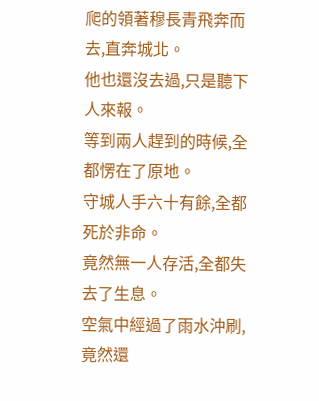爬的領著穆長青飛奔而去,直奔城北。
他也還沒去過,只是聽下人來報。
等到兩人趕到的時候,全都愣在了原地。
守城人手六十有餘,全都死於非命。
竟然無一人存活,全都失去了生息。
空氣中經過了雨水沖刷,竟然還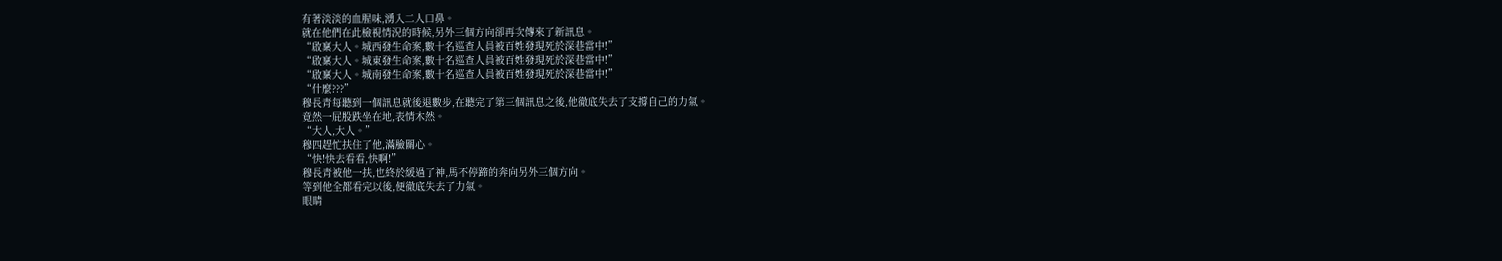有著淡淡的血腥味,湧入二人口鼻。
就在他們在此檢視情況的時候,另外三個方向卻再次傳來了新訊息。
“啟稟大人。城西發生命案,數十名巡查人員被百姓發現死於深巷當中!”
“啟稟大人。城東發生命案,數十名巡查人員被百姓發現死於深巷當中!”
“啟稟大人。城南發生命案,數十名巡查人員被百姓發現死於深巷當中!”
“什麼???”
穆長青每聽到一個訊息就後退數步,在聽完了第三個訊息之後,他徹底失去了支撐自己的力氣。
竟然一屁股跌坐在地,表情木然。
“大人,大人。”
穆四趕忙扶住了他,滿臉關心。
“快!快去看看,快啊!”
穆長青被他一扶,也終於緩過了神,馬不停蹄的奔向另外三個方向。
等到他全都看完以後,便徹底失去了力氣。
眼睛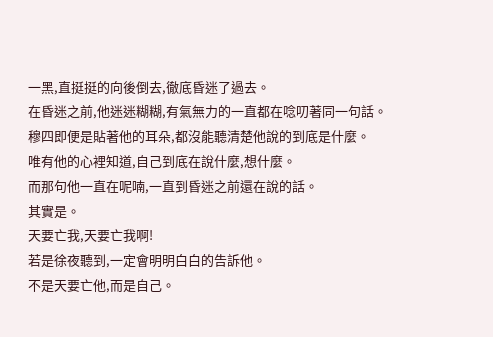一黑,直挺挺的向後倒去,徹底昏迷了過去。
在昏迷之前,他迷迷糊糊,有氣無力的一直都在唸叨著同一句話。
穆四即便是貼著他的耳朵,都沒能聽清楚他說的到底是什麼。
唯有他的心裡知道,自己到底在說什麼,想什麼。
而那句他一直在呢喃,一直到昏迷之前還在說的話。
其實是。
天要亡我,天要亡我啊!
若是徐夜聽到,一定會明明白白的告訴他。
不是天要亡他,而是自己。